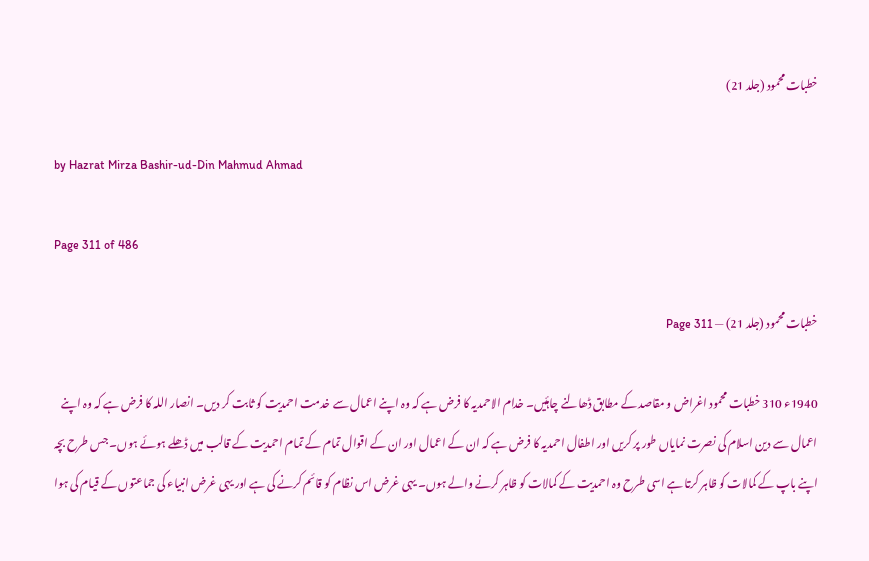خطبات محمود (جلد 21)

by Hazrat Mirza Bashir-ud-Din Mahmud Ahmad

Page 311 of 486

خطبات محمود (جلد 21) — Page 311

1940ء 310 خطبات محمود اغراض و مقاصد کے مطابق ڈھالنے چاہئیں۔ خدام الاحمدیہ کا فرض ہے کہ وہ اپنے اعمال سے خدمت احمدیت کو ثابت کر دیں۔ انصار اللہ کا فرض ہے کہ وہ اپنے اعمال سے دین اسلام کی نصرت نمایاں طور پر کریں اور اطفال احمدیہ کا فرض ہے کہ ان کے اعمال اور ان کے اقوال تمام کے تمام احمدیت کے قالب میں ڈھلے ہوئے ہوں۔ جس طرح بچہ اپنے باپ کے کمالات کو ظاہر کرتا ہے اسی طرح وہ احمدیت کے کمالات کو ظاہر کرنے والے ہوں۔ یہی غرض اس نظام کو قائم کرنے کی ہے اور یہی غرض انبیاء کی جماعتوں کے قیام کی ہوا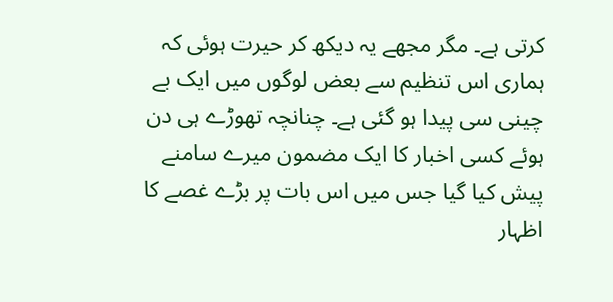کرتی ہے۔ مگر مجھے یہ دیکھ کر حیرت ہوئی کہ ہماری اس تنظیم سے بعض لوگوں میں ایک بے چینی سی پیدا ہو گئی ہے۔ چنانچہ تھوڑے ہی دن ہوئے کسی اخبار کا ایک مضمون میرے سامنے پیش کیا گیا جس میں اس بات پر بڑے غصے کا اظہار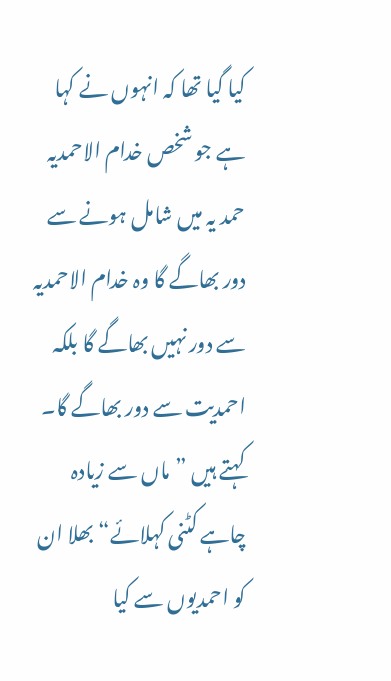کیا گیا تھا کہ انہوں نے کہا ہے جو شخص خدام الاحمدیہ حمد یہ میں شامل ہونے سے دور بھاگے گا وہ خدام الاحمدیہ سے دور نہیں بھاگے گا بلکہ احمدیت سے دور بھاگے گا۔ کہتے ہیں ”ماں سے زیادہ چاہے کٹنی کہلائے“ بھلا ان کو احمدیوں سے کیا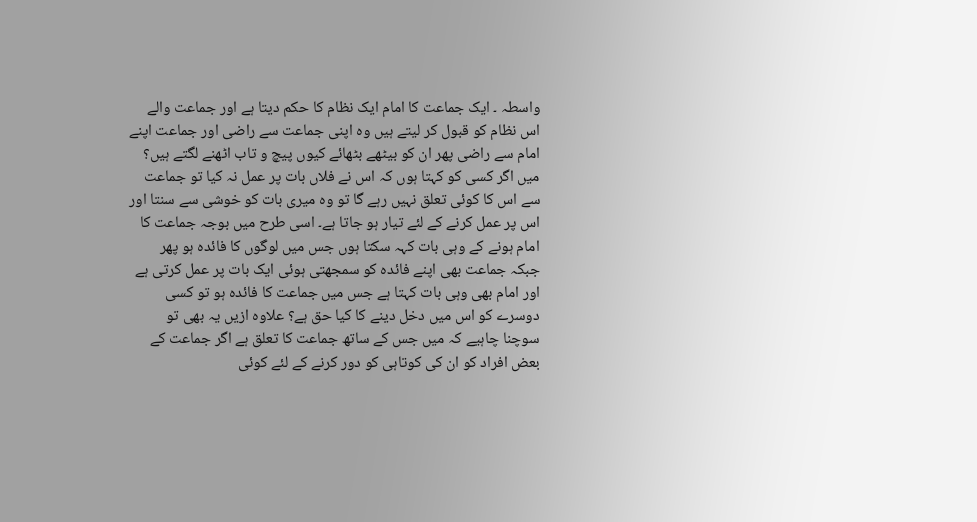واسطہ ۔ ایک جماعت کا امام ایک نظام کا حکم دیتا ہے اور جماعت والے اس نظام کو قبول کر لیتے ہیں وہ اپنی جماعت سے راضی اور جماعت اپنے امام سے راضی پھر ان کو بیٹھے بٹھائے کیوں پیچ و تاب اٹھنے لگتے ہیں؟ میں اگر کسی کو کہتا ہوں کہ اس نے فلاں بات پر عمل نہ کیا تو جماعت سے اس کا کوئی تعلق نہیں رہے گا تو وہ میری بات کو خوشی سے سنتا اور اس پر عمل کرنے کے لئے تیار ہو جاتا ہے۔ اسی طرح میں بوجہ جماعت کا امام ہونے کے وہی بات کہہ سکتا ہوں جس میں لوگوں کا فائدہ ہو پھر جبکہ جماعت بھی اپنے فائدہ کو سمجھتی ہوئی ایک بات پر عمل کرتی ہے اور امام بھی وہی بات کہتا ہے جس میں جماعت کا فائدہ ہو تو کسی دوسرے کو اس میں دخل دینے کا کیا حق ہے؟ علاوہ ازیں یہ بھی تو سوچنا چاہیے کہ میں جس کے ساتھ جماعت کا تعلق ہے اگر جماعت کے بعض افراد کو ان کی کوتاہی کو دور کرنے کے لئے کوئی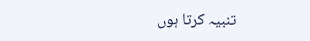تنبیہ کرتا ہوں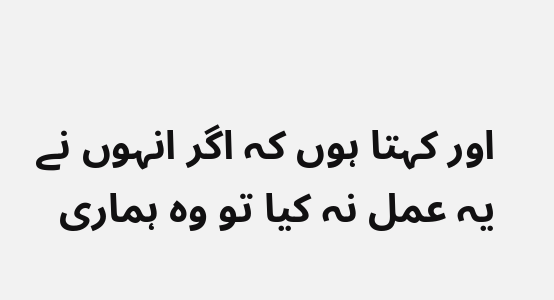اور کہتا ہوں کہ اگر انہوں نے یہ عمل نہ کیا تو وہ ہماری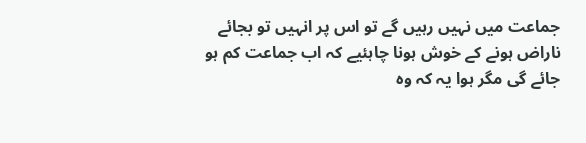جماعت میں نہیں رہیں گے تو اس پر انہیں تو بجائے ناراض ہونے کے خوش ہونا چاہئیے کہ اب جماعت کم ہو جائے گی مگر ہوا یہ کہ وہ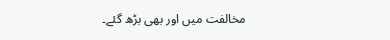مخالفت میں اور بھی بڑھ گئے۔